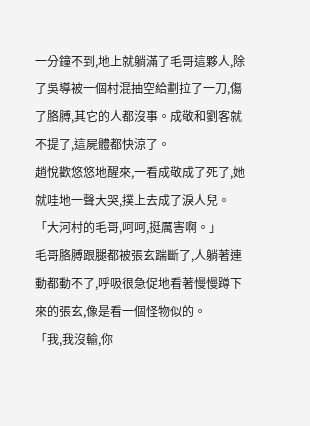一分鐘不到,地上就躺滿了毛哥這夥人,除了吳導被一個村混抽空給劃拉了一刀,傷了胳膊,其它的人都沒事。成敬和劉客就不提了,這屍體都快涼了。
趙悅歡悠悠地醒來,一看成敬成了死了,她就哇地一聲大哭,撲上去成了淚人兒。
「大河村的毛哥,呵呵,挺厲害啊。」
毛哥胳膊跟腿都被張玄踹斷了,人躺著連動都動不了,呼吸很急促地看著慢慢蹲下來的張玄,像是看一個怪物似的。
「我,我沒輸,你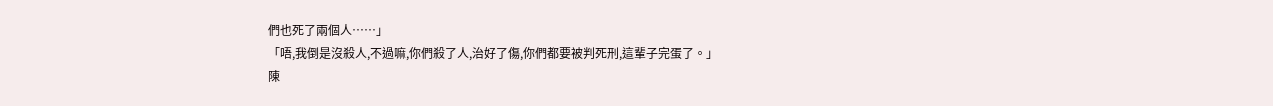們也死了兩個人……」
「唔,我倒是沒殺人,不過嘛,你們殺了人,治好了傷,你們都要被判死刑,這輩子完蛋了。」
陳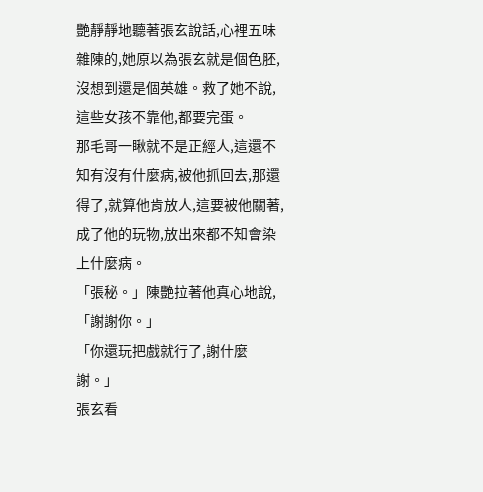艷靜靜地聽著張玄說話,心裡五味雜陳的,她原以為張玄就是個色胚,沒想到還是個英雄。救了她不說,這些女孩不靠他,都要完蛋。
那毛哥一瞅就不是正經人,這還不知有沒有什麼病,被他抓回去,那還得了,就算他肯放人,這要被他關著,成了他的玩物,放出來都不知會染上什麼病。
「張秘。」陳艷拉著他真心地說,「謝謝你。」
「你還玩把戲就行了,謝什麼謝。」
張玄看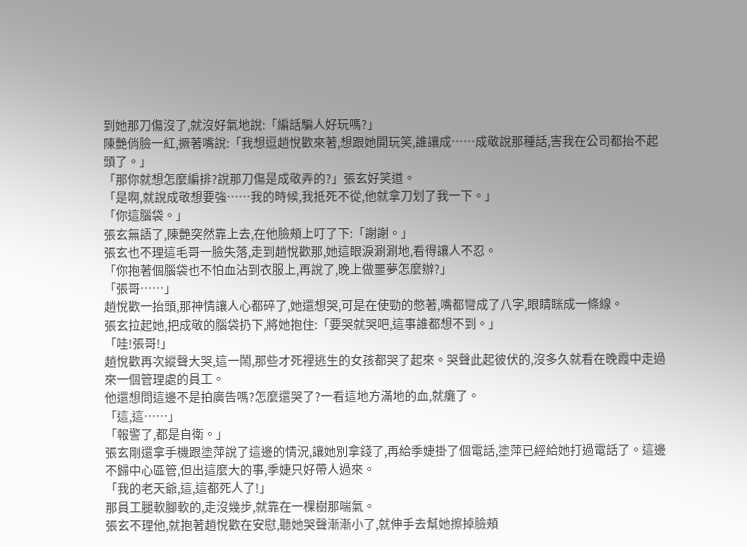到她那刀傷沒了,就沒好氣地說:「編話騙人好玩嗎?」
陳艷俏臉一紅,撅著嘴說:「我想逗趙悅歡來著,想跟她開玩笑,誰讓成……成敬說那種話,害我在公司都抬不起頭了。」
「那你就想怎麼編排?說那刀傷是成敬弄的?」張玄好笑道。
「是啊,就說成敬想要強……我的時候,我抵死不從,他就拿刀划了我一下。」
「你這腦袋。」
張玄無語了,陳艷突然靠上去,在他臉頰上叮了下:「謝謝。」
張玄也不理這毛哥一臉失落,走到趙悅歡那,她這眼淚涮涮地,看得讓人不忍。
「你抱著個腦袋也不怕血沾到衣服上,再說了,晚上做噩夢怎麼辦?」
「張哥……」
趙悅歡一抬頭,那神情讓人心都碎了,她還想哭,可是在使勁的憋著,嘴都彎成了八字,眼睛眯成一條線。
張玄拉起她,把成敬的腦袋扔下,將她抱住:「要哭就哭吧,這事誰都想不到。」
「哇!張哥!」
趙悅歡再次縱聲大哭,這一鬧,那些才死裡逃生的女孩都哭了起來。哭聲此起彼伏的,沒多久就看在晚霞中走過來一個管理處的員工。
他還想問這邊不是拍廣告嗎?怎麼還哭了?一看這地方滿地的血,就癱了。
「這,這……」
「報警了,都是自衛。」
張玄剛還拿手機跟塗萍說了這邊的情況,讓她別拿錢了,再給季婕掛了個電話,塗萍已經給她打過電話了。這邊不歸中心區管,但出這麼大的事,季婕只好帶人過來。
「我的老天爺,這,這都死人了!」
那員工腿軟腳軟的,走沒幾步,就靠在一棵樹那喘氣。
張玄不理他,就抱著趙悅歡在安慰,聽她哭聲漸漸小了,就伸手去幫她擦掉臉頰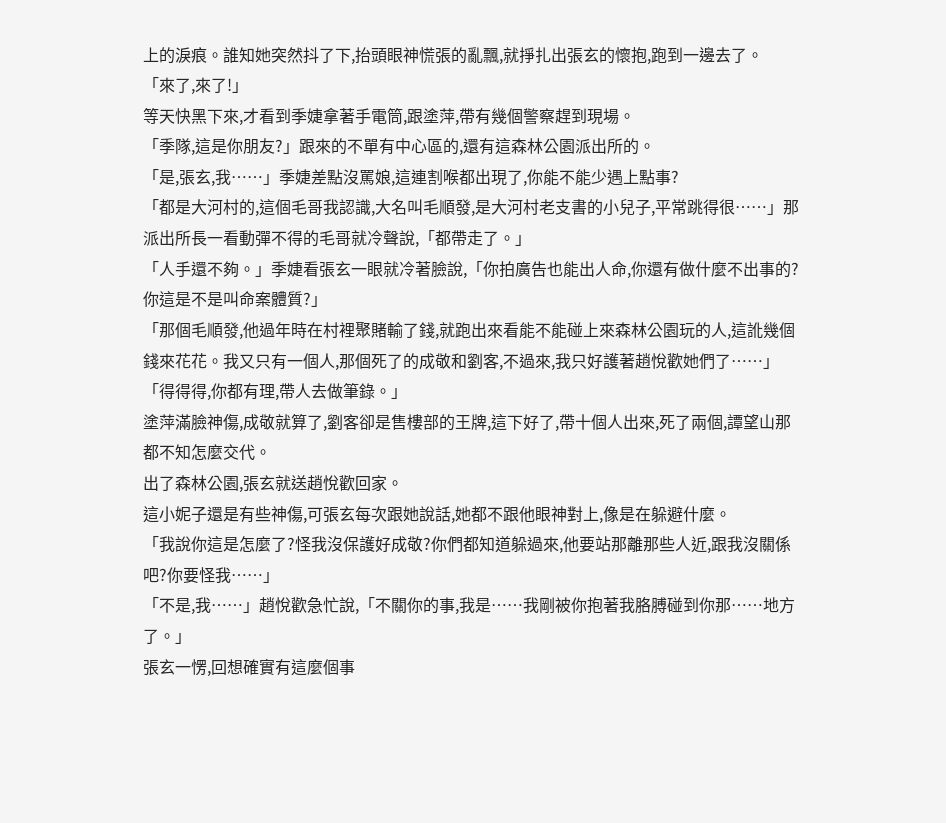上的淚痕。誰知她突然抖了下,抬頭眼神慌張的亂飄,就掙扎出張玄的懷抱,跑到一邊去了。
「來了,來了!」
等天快黑下來,才看到季婕拿著手電筒,跟塗萍,帶有幾個警察趕到現場。
「季隊,這是你朋友?」跟來的不單有中心區的,還有這森林公園派出所的。
「是,張玄,我……」季婕差點沒罵娘,這連割喉都出現了,你能不能少遇上點事?
「都是大河村的,這個毛哥我認識,大名叫毛順發,是大河村老支書的小兒子,平常跳得很……」那派出所長一看動彈不得的毛哥就冷聲說,「都帶走了。」
「人手還不夠。」季婕看張玄一眼就冷著臉說,「你拍廣告也能出人命,你還有做什麼不出事的?你這是不是叫命案體質?」
「那個毛順發,他過年時在村裡聚賭輸了錢,就跑出來看能不能碰上來森林公園玩的人,這訛幾個錢來花花。我又只有一個人,那個死了的成敬和劉客,不過來,我只好護著趙悅歡她們了……」
「得得得,你都有理,帶人去做筆錄。」
塗萍滿臉神傷,成敬就算了,劉客卻是售樓部的王牌,這下好了,帶十個人出來,死了兩個,譚望山那都不知怎麼交代。
出了森林公園,張玄就送趙悅歡回家。
這小妮子還是有些神傷,可張玄每次跟她說話,她都不跟他眼神對上,像是在躲避什麼。
「我說你這是怎麼了?怪我沒保護好成敬?你們都知道躲過來,他要站那離那些人近,跟我沒關係吧?你要怪我……」
「不是,我……」趙悅歡急忙說,「不關你的事,我是……我剛被你抱著我胳膊碰到你那……地方了。」
張玄一愣,回想確實有這麼個事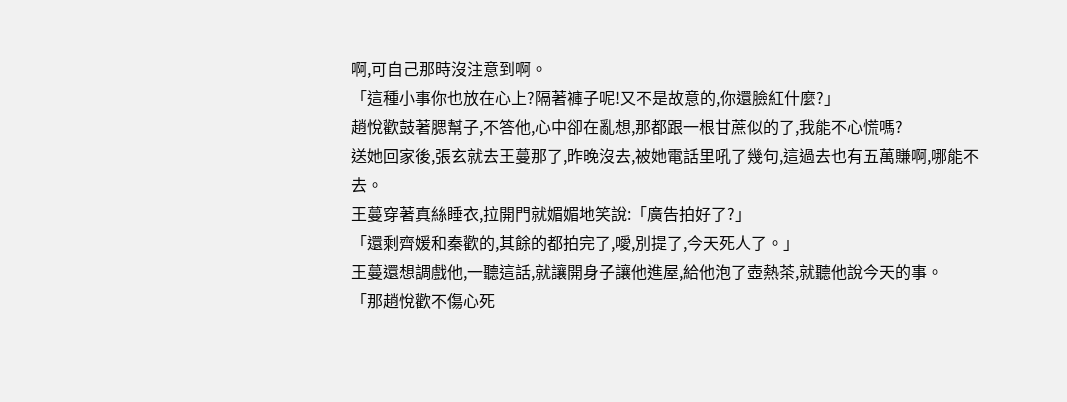啊,可自己那時沒注意到啊。
「這種小事你也放在心上?隔著褲子呢!又不是故意的,你還臉紅什麼?」
趙悅歡鼓著腮幫子,不答他,心中卻在亂想,那都跟一根甘蔗似的了,我能不心慌嗎?
送她回家後,張玄就去王蔓那了,昨晚沒去,被她電話里吼了幾句,這過去也有五萬賺啊,哪能不去。
王蔓穿著真絲睡衣,拉開門就媚媚地笑說:「廣告拍好了?」
「還剩齊媛和秦歡的,其餘的都拍完了,噯,別提了,今天死人了。」
王蔓還想調戲他,一聽這話,就讓開身子讓他進屋,給他泡了壺熱茶,就聽他說今天的事。
「那趙悅歡不傷心死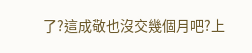了?這成敬也沒交幾個月吧?上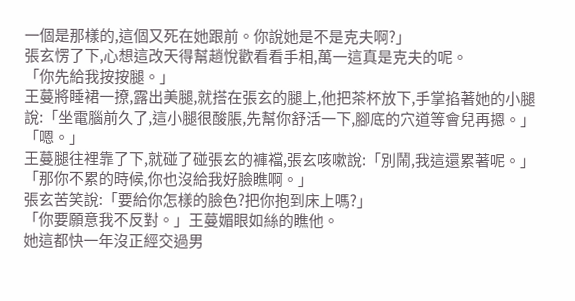一個是那樣的,這個又死在她跟前。你說她是不是克夫啊?」
張玄愣了下,心想這改天得幫趙悅歡看看手相,萬一這真是克夫的呢。
「你先給我按按腿。」
王蔓將睡裙一撩,露出美腿,就搭在張玄的腿上,他把茶杯放下,手掌掐著她的小腿說:「坐電腦前久了,這小腿很酸脹,先幫你舒活一下,腳底的穴道等會兒再摁。」
「嗯。」
王蔓腿往裡靠了下,就碰了碰張玄的褲襠,張玄咳嗽說:「別鬧,我這還累著呢。」
「那你不累的時候,你也沒給我好臉瞧啊。」
張玄苦笑說:「要給你怎樣的臉色?把你抱到床上嗎?」
「你要願意我不反對。」王蔓媚眼如絲的瞧他。
她這都快一年沒正經交過男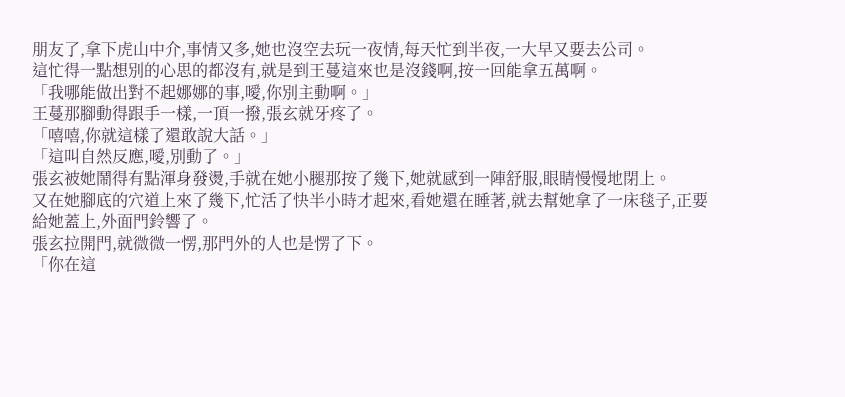朋友了,拿下虎山中介,事情又多,她也沒空去玩一夜情,每天忙到半夜,一大早又要去公司。
這忙得一點想別的心思的都沒有,就是到王蔓這來也是沒錢啊,按一回能拿五萬啊。
「我哪能做出對不起娜娜的事,噯,你別主動啊。」
王蔓那腳動得跟手一樣,一頂一撥,張玄就牙疼了。
「嘻嘻,你就這樣了還敢說大話。」
「這叫自然反應,噯,別動了。」
張玄被她鬧得有點渾身發燙,手就在她小腿那按了幾下,她就感到一陣舒服,眼睛慢慢地閉上。
又在她腳底的穴道上來了幾下,忙活了快半小時才起來,看她還在睡著,就去幫她拿了一床毯子,正要給她蓋上,外面門鈴響了。
張玄拉開門,就微微一愣,那門外的人也是愣了下。
「你在這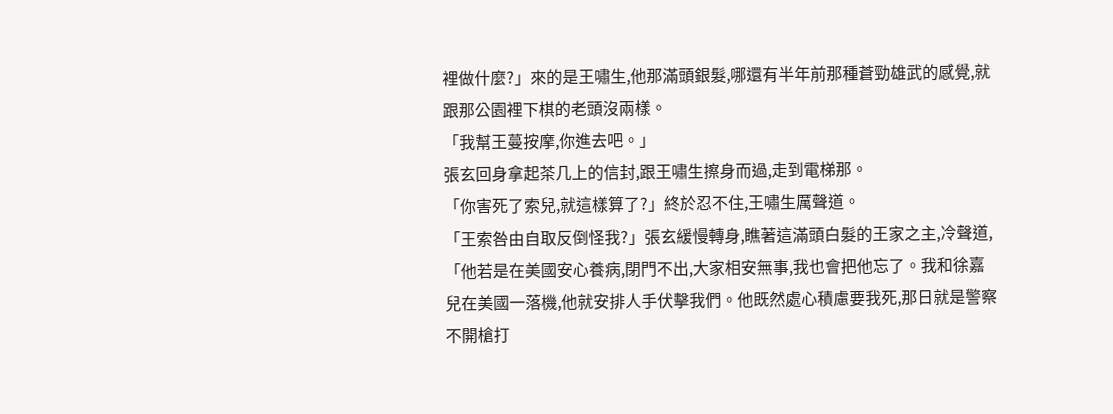裡做什麼?」來的是王嘯生,他那滿頭銀髮,哪還有半年前那種蒼勁雄武的感覺,就跟那公園裡下棋的老頭沒兩樣。
「我幫王蔓按摩,你進去吧。」
張玄回身拿起茶几上的信封,跟王嘯生擦身而過,走到電梯那。
「你害死了索兒,就這樣算了?」終於忍不住,王嘯生厲聲道。
「王索咎由自取反倒怪我?」張玄緩慢轉身,瞧著這滿頭白髮的王家之主,冷聲道,「他若是在美國安心養病,閉門不出,大家相安無事,我也會把他忘了。我和徐嘉兒在美國一落機,他就安排人手伏擊我們。他既然處心積慮要我死,那日就是警察不開槍打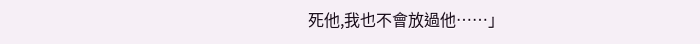死他,我也不會放過他……」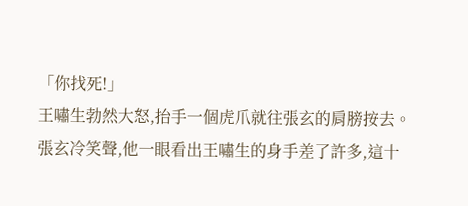「你找死!」
王嘯生勃然大怒,抬手一個虎爪就往張玄的肩膀按去。
張玄冷笑聲,他一眼看出王嘯生的身手差了許多,這十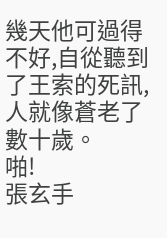幾天他可過得不好,自從聽到了王索的死訊,人就像蒼老了數十歲。
啪!
張玄手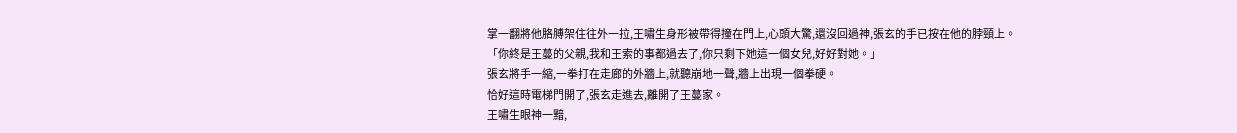掌一翻將他胳膊架住往外一拉,王嘯生身形被帶得撞在門上,心頭大驚,還沒回過神,張玄的手已按在他的脖頸上。
「你終是王蔓的父親,我和王索的事都過去了,你只剩下她這一個女兒,好好對她。」
張玄將手一縮,一拳打在走廊的外牆上,就聽崩地一聲,牆上出現一個拳硬。
恰好這時電梯門開了,張玄走進去,離開了王蔓家。
王嘯生眼神一黯,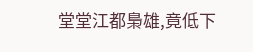堂堂江都梟雄,竟低下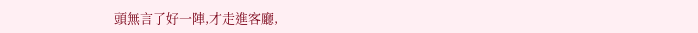頭無言了好一陣,才走進客廳,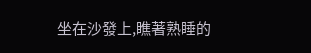坐在沙發上,瞧著熟睡的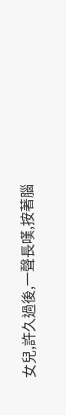女兒,許久過後,一聲長嘆,按著腦